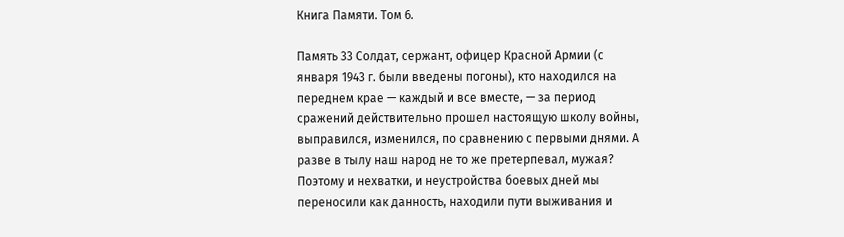Книга Памяти. Том 6.

Память 33 Солдат, сержант, офицер Красной Армии (с января 1943 г. были введены погоны), кто находился на переднем крае — каждый и все вместе, — за период сражений действительно прошел настоящую школу войны, выправился, изменился, по сравнению с первыми днями. А разве в тылу наш народ не то же претерпевал, мужая? Поэтому и нехватки, и неустройства боевых дней мы переносили как данность, находили пути выживания и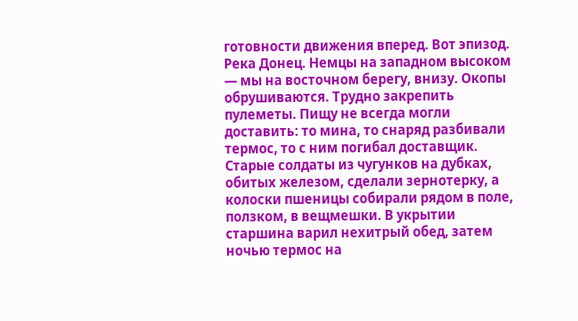готовности движения вперед. Вот эпизод. Река Донец. Немцы на западном высоком — мы на восточном берегу, внизу. Окопы обрушиваются. Трудно закрепить пулеметы. Пищу не всегда могли доставить: то мина, то снаряд разбивали термос, то с ним погибал доставщик. Старые солдаты из чугунков на дубках, обитых железом, сделали зернотерку, а колоски пшеницы собирали рядом в поле, ползком, в вещмешки. В укрытии старшина варил нехитрый обед, затем ночью термос на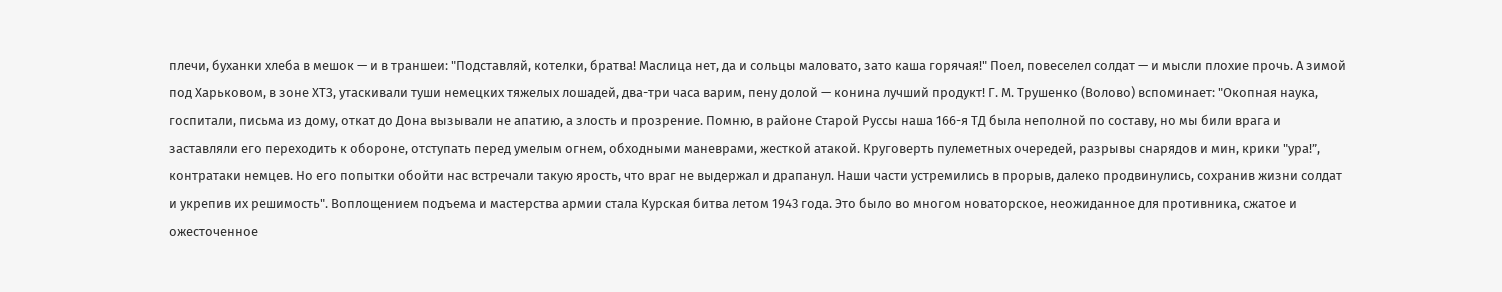плечи, буханки хлеба в мешок — и в траншеи: "Подставляй, котелки, братва! Маслица нет, да и сольцы маловато, зато каша горячая!" Поел, повеселел солдат — и мысли плохие прочь. А зимой под Харьковом, в зоне ХТЗ, утаскивали туши немецких тяжелых лошадей, два-три часа варим, пену долой — конина лучший продукт! Г. М. Трушенко (Волово) вспоминает: "Окопная наука, госпитали, письма из дому, откат до Дона вызывали не апатию, а злость и прозрение. Помню, в районе Старой Руссы наша 166-я ТД была неполной по составу, но мы били врага и заставляли его переходить к обороне, отступать перед умелым огнем, обходными маневрами, жесткой атакой. Круговерть пулеметных очередей, разрывы снарядов и мин, крики "ура!”, контратаки немцев. Но его попытки обойти нас встречали такую ярость, что враг не выдержал и драпанул. Наши части устремились в прорыв, далеко продвинулись, сохранив жизни солдат и укрепив их решимость". Воплощением подъема и мастерства армии стала Курская битва летом 1943 года. Это было во многом новаторское, неожиданное для противника, сжатое и ожесточенное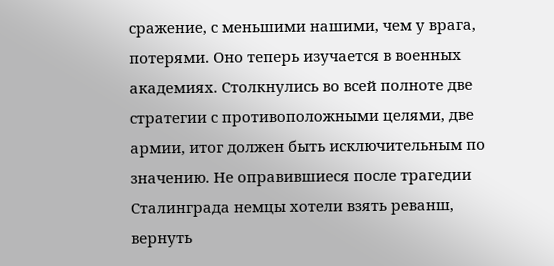сражение, с меньшими нашими, чем у врага, потерями. Оно теперь изучается в военных академиях. Столкнулись во всей полноте две стратегии с противоположными целями, две армии, итог должен быть исключительным по значению. Не оправившиеся после трагедии Сталинграда немцы хотели взять реванш, вернуть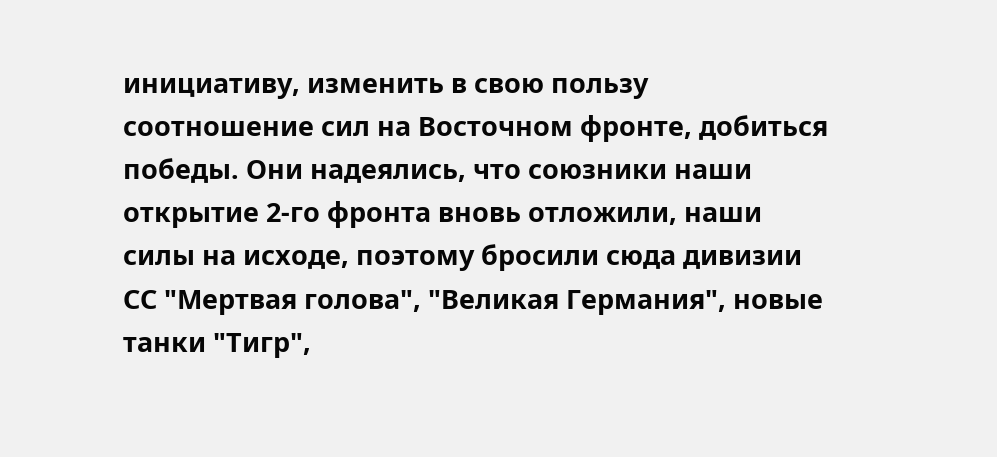инициативу, изменить в свою пользу соотношение сил на Восточном фронте, добиться победы. Они надеялись, что союзники наши открытие 2-го фронта вновь отложили, наши силы на исходе, поэтому бросили сюда дивизии СС "Мертвая голова", "Великая Германия", новые танки "Тигр",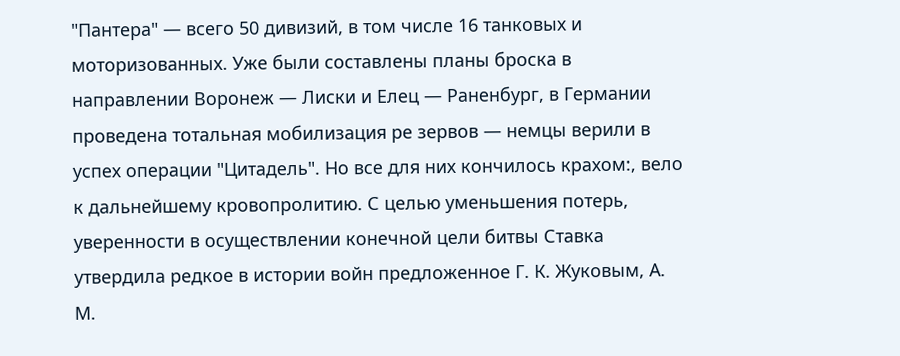"Пантера" — всего 50 дивизий, в том числе 16 танковых и моторизованных. Уже были составлены планы броска в направлении Воронеж — Лиски и Елец — Раненбург, в Германии проведена тотальная мобилизация ре зервов — немцы верили в успех операции "Цитадель". Но все для них кончилось крахом:, вело к дальнейшему кровопролитию. С целью уменьшения потерь, уверенности в осуществлении конечной цели битвы Ставка утвердила редкое в истории войн предложенное Г. К. Жуковым, А. М.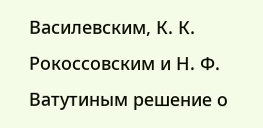Василевским, К. К. Рокоссовским и Н. Ф. Ватутиным решение о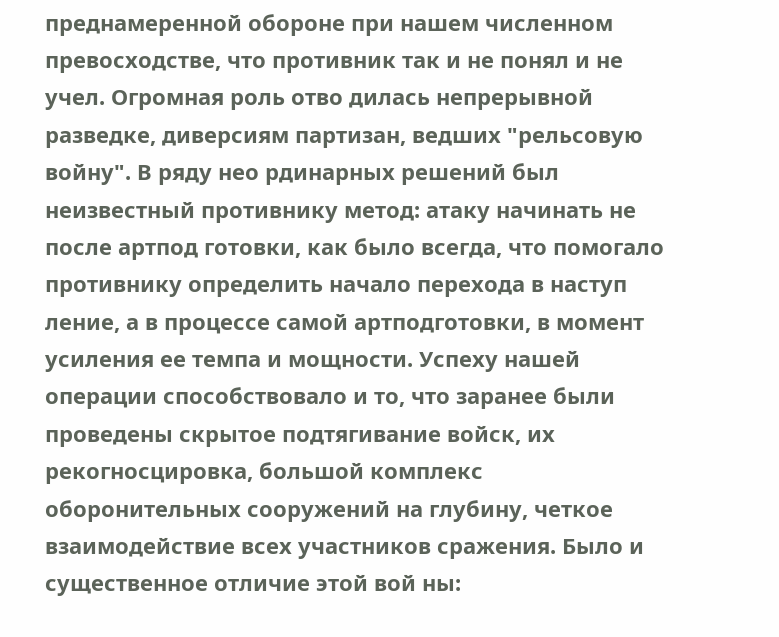преднамеренной обороне при нашем численном превосходстве, что противник так и не понял и не учел. Огромная роль отво дилась непрерывной разведке, диверсиям партизан, ведших "рельсовую войну". В ряду нео рдинарных решений был неизвестный противнику метод: атаку начинать не после артпод готовки, как было всегда, что помогало противнику определить начало перехода в наступ ление, а в процессе самой артподготовки, в момент усиления ее темпа и мощности. Успеху нашей операции способствовало и то, что заранее были проведены скрытое подтягивание войск, их рекогносцировка, большой комплекс оборонительных сооружений на глубину, четкое взаимодействие всех участников сражения. Было и существенное отличие этой вой ны: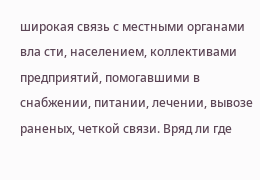широкая связь с местными органами вла сти, населением, коллективами предприятий, помогавшими в снабжении, питании, лечении, вывозе раненых, четкой связи. Вряд ли где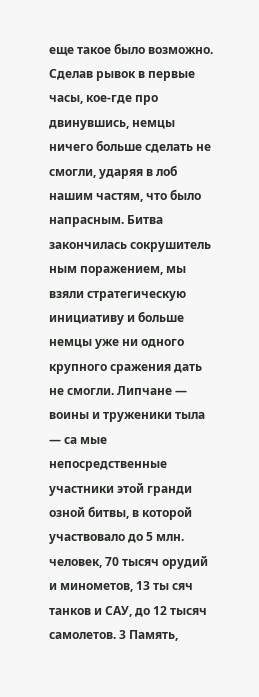еще такое было возможно. Сделав рывок в первые часы, кое-где про двинувшись, немцы ничего больше сделать не смогли, ударяя в лоб нашим частям, что было напрасным. Битва закончилась сокрушитель ным поражением, мы взяли стратегическую инициативу и больше немцы уже ни одного крупного сражения дать не смогли. Липчане — воины и труженики тыла — са мые непосредственные участники этой гранди озной битвы, в которой участвовало до 5 млн. человек, 70 тысяч орудий и минометов, 13 ты сяч танков и САУ, до 12 тысяч самолетов. 3 Память,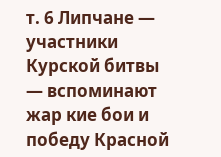т. 6 Липчане — участники Курской битвы — вспоминают жар кие бои и победу Красной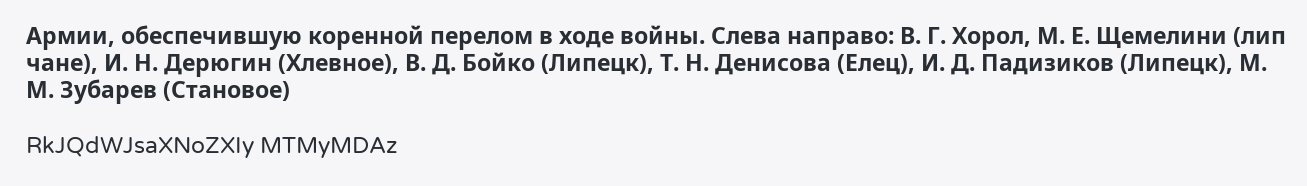Армии, обеспечившую коренной перелом в ходе войны. Слева направо: В. Г. Хорол, М. Е. Щемелини (лип чане), И. Н. Дерюгин (Хлевное), В. Д. Бойко (Липецк), Т. Н. Денисова (Елец), И. Д. Падизиков (Липецк), М. М. Зубарев (Становое)

RkJQdWJsaXNoZXIy MTMyMDAz